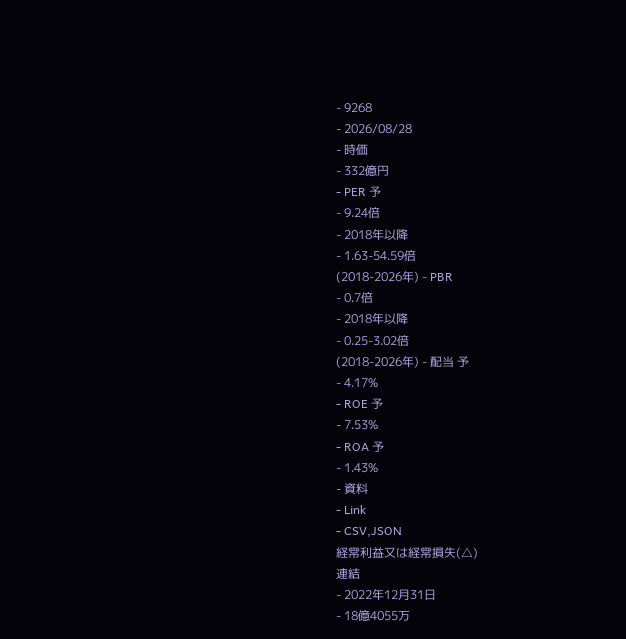- 9268
- 2026/08/28
- 時価
- 332億円
- PER 予
- 9.24倍
- 2018年以降
- 1.63-54.59倍
(2018-2026年) - PBR
- 0.7倍
- 2018年以降
- 0.25-3.02倍
(2018-2026年) - 配当 予
- 4.17%
- ROE 予
- 7.53%
- ROA 予
- 1.43%
- 資料
- Link
- CSV,JSON
経常利益又は経常損失(△)
連結
- 2022年12月31日
- 18億4055万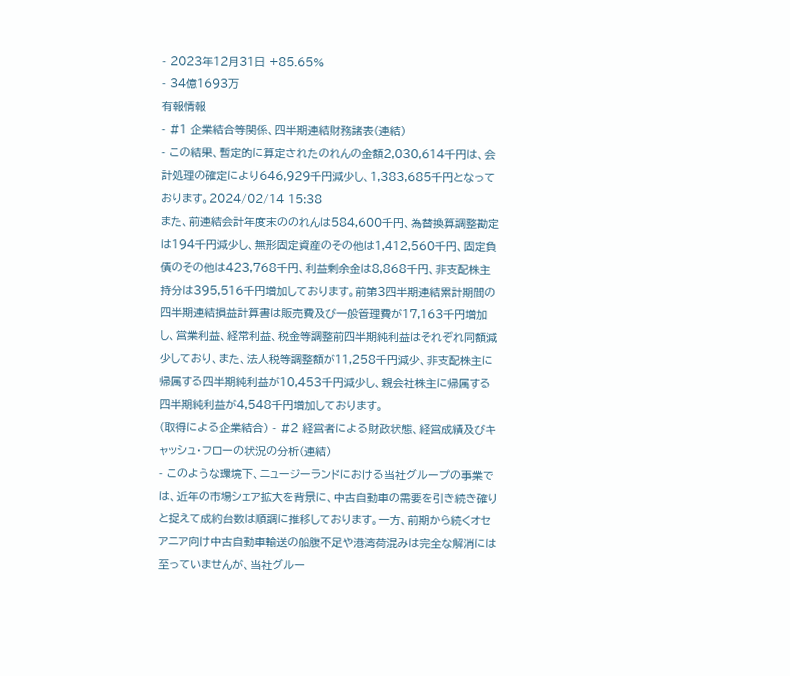- 2023年12月31日 +85.65%
- 34億1693万
有報情報
- #1 企業結合等関係、四半期連結財務諸表(連結)
- この結果、暫定的に算定されたのれんの金額2,030,614千円は、会計処理の確定により646,929千円減少し、1,383,685千円となっております。2024/02/14 15:38
また、前連結会計年度末ののれんは584,600千円、為替換算調整勘定は194千円減少し、無形固定資産のその他は1,412,560千円、固定負債のその他は423,768千円、利益剰余金は8,868千円、非支配株主持分は395,516千円増加しております。前第3四半期連結累計期間の四半期連結損益計算書は販売費及び一般管理費が17,163千円増加し、営業利益、経常利益、税金等調整前四半期純利益はそれぞれ同額減少しており、また、法人税等調整額が11,258千円減少、非支配株主に帰属する四半期純利益が10,453千円減少し、親会社株主に帰属する四半期純利益が4,548千円増加しております。
(取得による企業結合) - #2 経営者による財政状態、経営成績及びキャッシュ・フローの状況の分析(連結)
- このような環境下、ニュージーランドにおける当社グループの事業では、近年の市場シェア拡大を背景に、中古自動車の需要を引き続き確りと捉えて成約台数は順調に推移しております。一方、前期から続くオセアニア向け中古自動車輸送の船腹不足や港湾荷混みは完全な解消には至っていませんが、当社グルー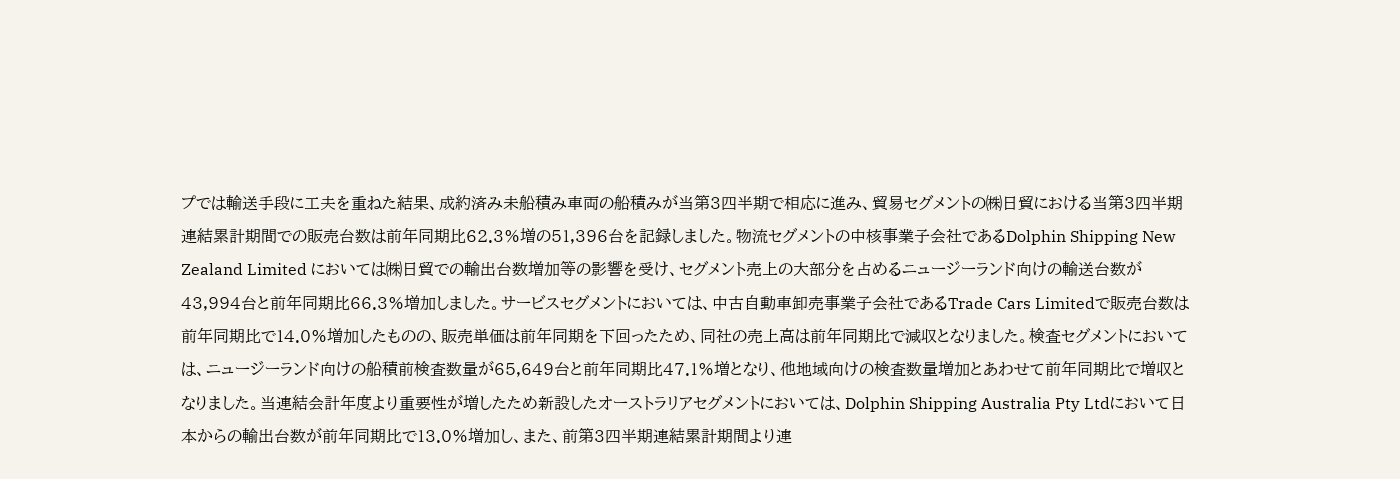プでは輸送手段に工夫を重ねた結果、成約済み未船積み車両の船積みが当第3四半期で相応に進み、貿易セグメントの㈱日貿における当第3四半期連結累計期間での販売台数は前年同期比62.3%増の51,396台を記録しました。物流セグメントの中核事業子会社であるDolphin Shipping New Zealand Limited においては㈱日貿での輸出台数増加等の影響を受け、セグメント売上の大部分を占めるニュージーランド向けの輸送台数が43,994台と前年同期比66.3%増加しました。サービスセグメントにおいては、中古自動車卸売事業子会社であるTrade Cars Limitedで販売台数は前年同期比で14.0%増加したものの、販売単価は前年同期を下回ったため、同社の売上高は前年同期比で減収となりました。検査セグメントにおいては、ニュージーランド向けの船積前検査数量が65,649台と前年同期比47.1%増となり、他地域向けの検査数量増加とあわせて前年同期比で増収となりました。当連結会計年度より重要性が増したため新設したオーストラリアセグメントにおいては、Dolphin Shipping Australia Pty Ltdにおいて日本からの輸出台数が前年同期比で13.0%増加し、また、前第3四半期連結累計期間より連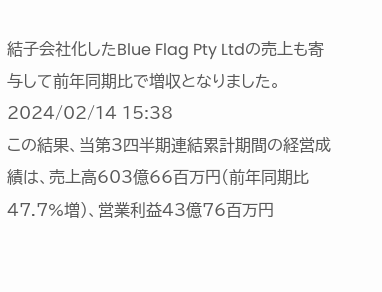結子会社化したBlue Flag Pty Ltdの売上も寄与して前年同期比で増収となりました。2024/02/14 15:38
この結果、当第3四半期連結累計期間の経営成績は、売上高603億66百万円(前年同期比47.7%増)、営業利益43億76百万円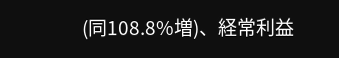(同108.8%増)、経常利益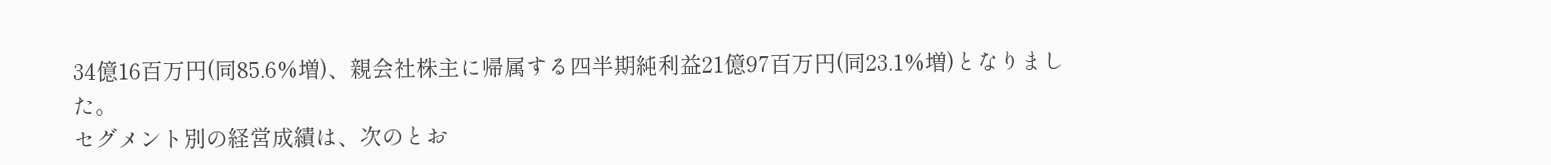34億16百万円(同85.6%増)、親会社株主に帰属する四半期純利益21億97百万円(同23.1%増)となりました。
セグメント別の経営成績は、次のとお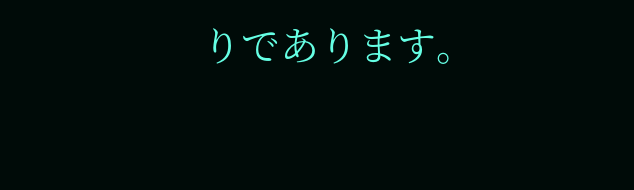りであります。